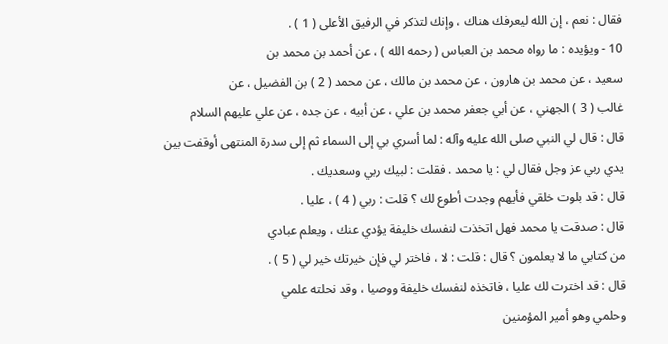فقال : نعم ، إن الله ليعرفك هناك ، وإنك لتذكر في الرفيق الأعلى ( 1 ) .
10 - ويؤيده : ما رواه محمد بن العباس ( رحمه الله ) ، عن أحمد بن محمد بن
سعيد ، عن محمد بن هارون ، عن محمد بن مالك ، عن محمد ( 2 ) بن الفضيل ، عن
غالب ( 3 ) الجهني ، عن أبي جعفر محمد بن علي ، عن أبيه ، عن جده ، عن علي عليهم السلام
قال : قال لي النبي صلى الله عليه وآله : لما أسري بي إلى السماء ثم إلى سدرة المنتهى أوقفت بين
يدي ربي عز وجل فقال لي : يا محمد . فقلت : لبيك ربي وسعديك .
قال : قد بلوت خلقي فأيهم وجدت أطوع لك ؟ قلت : ربي ( 4 ) ، عليا .
قال : صدقت يا محمد فهل اتخذت لنفسك خليفة يؤدي عنك ، ويعلم عبادي
من كتابي ما لا يعلمون ؟ قال : قلت : لا ، فاختر لي فإن خيرتك خير لي ( 5 ) .
قال : قد اخترت لك عليا ، فاتخذه لنفسك خليفة ووصيا ، وقد نحلته علمي
وحلمي وهو أمير المؤمنين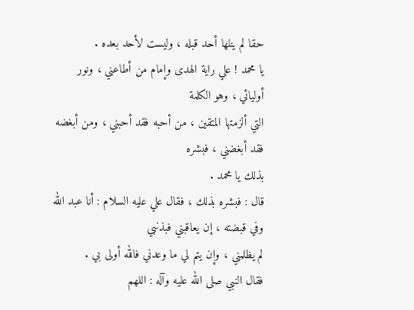حقا لم ينلها أحد قبله ، وليست لأحد بعده .
يا محمد ! علي راية الهدى وإمام من أطاعني ، ونور أوليائي ، وهو الكلمة
التي ألزمتها المتقين ، من أحبه فقد أحبني ، ومن أبغضه فقد أبغضني ، فبشره
بذلك يا محمد .
قال : فبشره بذلك ، فقال علي عليه السلام : أنا عبد الله وفي قبضته ، إن يعاقبني فبذنبي
لم يظلمني ، وإن يتم لي ما وعدني فالله أولى بي .
فقال النبي صلى الله عليه وآله : اللهم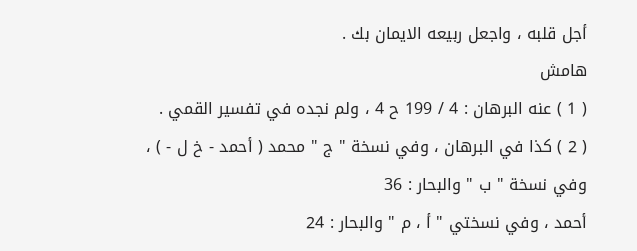أجل قلبه ، واجعل ربيعه الايمان بك .
هامش
( 1 ) عنه البرهان : 4 / 199 ح 4 ، ولم نجده في تفسير القمي .
( 2 ) كذا في البرهان ، وفي نسخة " ج " محمد ( أحمد - خ ل - ) ، وفي نسخة " ب " والبحار : 36
أحمد ، وفي نسختي " أ ، م " والبحار : 24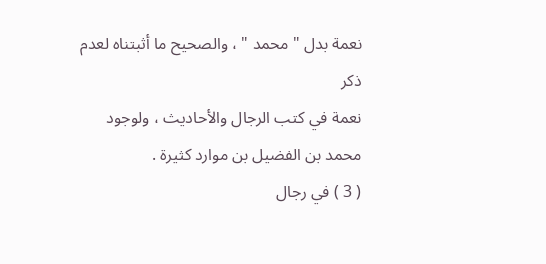نعمة بدل " محمد " ، والصحيح ما أثبتناه لعدم ذكر
نعمة في كتب الرجال والأحاديث ، ولوجود محمد بن الفضيل بن موارد كثيرة .
( 3 ) في رجال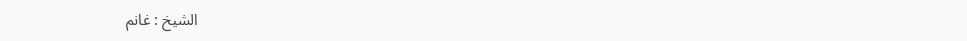الشيخ : غانم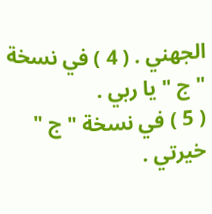الجهني . ( 4 ) في نسخة " ج " يا ربي .
( 5 ) في نسخة " ج " خيرتي .